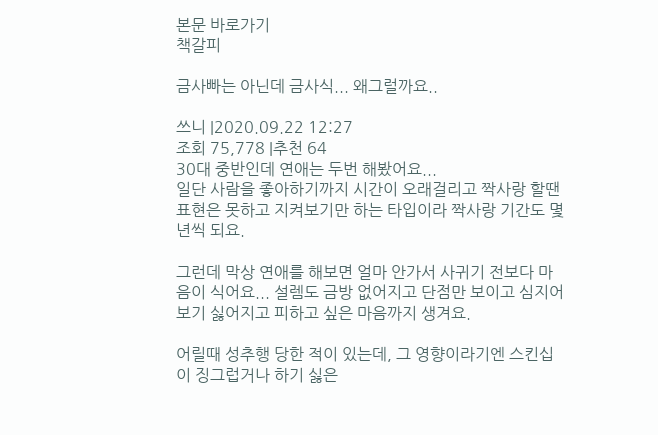본문 바로가기
책갈피

금사빠는 아닌데 금사식... 왜그럴까요..

쓰니 |2020.09.22 12:27
조회 75,778 |추천 64
30대 중반인데 연애는 두번 해봤어요...
일단 사람을 좋아하기까지 시간이 오래걸리고 짝사랑 할땐 표현은 못하고 지켜보기만 하는 타입이라 짝사랑 기간도 몇년씩 되요.

그런데 막상 연애를 해보면 얼마 안가서 사귀기 전보다 마음이 식어요... 설렘도 금방 없어지고 단점만 보이고 심지어 보기 싫어지고 피하고 싶은 마음까지 생겨요.

어릴때 성추행 당한 적이 있는데, 그 영향이라기엔 스킨십이 징그럽거나 하기 싫은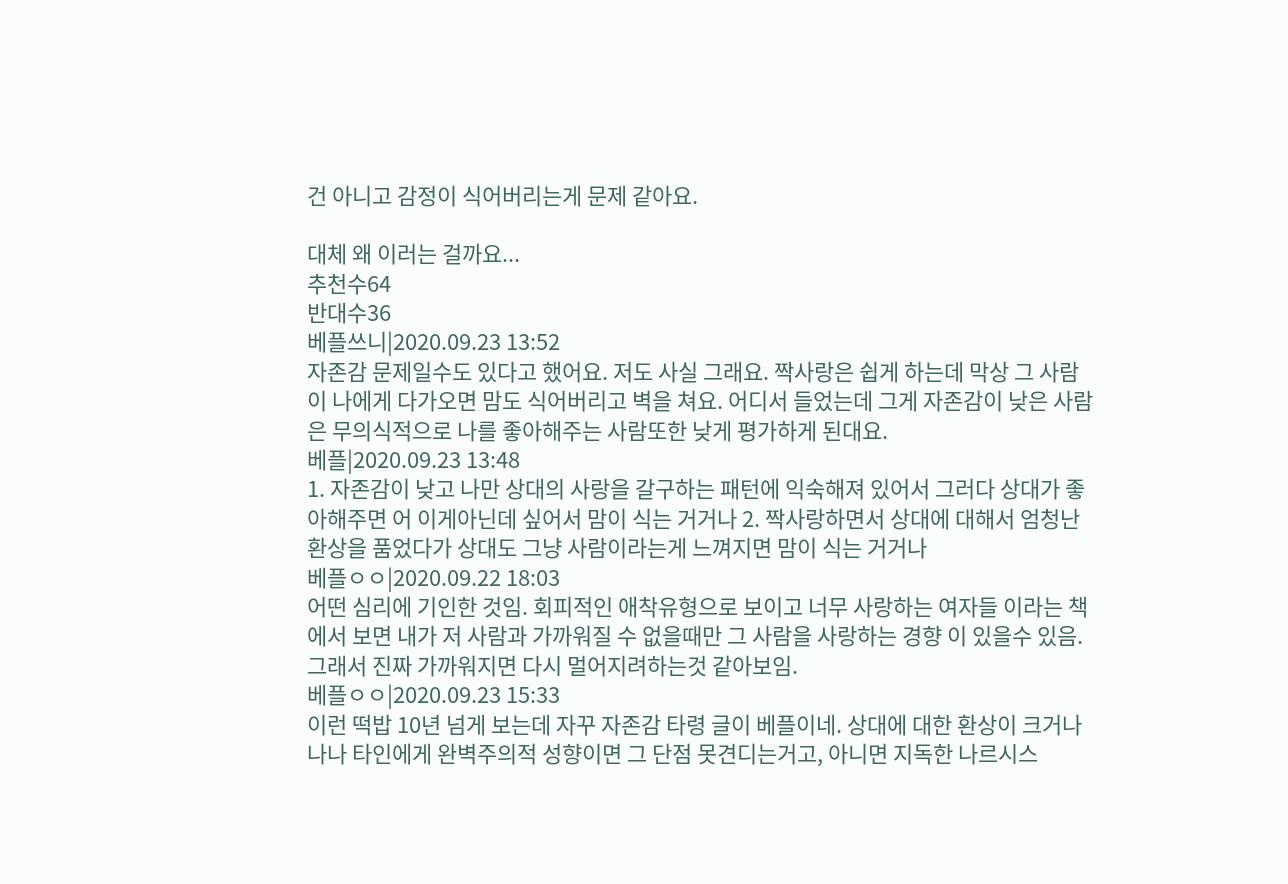건 아니고 감정이 식어버리는게 문제 같아요.

대체 왜 이러는 걸까요...
추천수64
반대수36
베플쓰니|2020.09.23 13:52
자존감 문제일수도 있다고 했어요. 저도 사실 그래요. 짝사랑은 쉽게 하는데 막상 그 사람이 나에게 다가오면 맘도 식어버리고 벽을 쳐요. 어디서 들었는데 그게 자존감이 낮은 사람은 무의식적으로 나를 좋아해주는 사람또한 낮게 평가하게 된대요.
베플|2020.09.23 13:48
1. 자존감이 낮고 나만 상대의 사랑을 갈구하는 패턴에 익숙해져 있어서 그러다 상대가 좋아해주면 어 이게아닌데 싶어서 맘이 식는 거거나 2. 짝사랑하면서 상대에 대해서 엄청난 환상을 품었다가 상대도 그냥 사람이라는게 느껴지면 맘이 식는 거거나
베플ㅇㅇ|2020.09.22 18:03
어떤 심리에 기인한 것임. 회피적인 애착유형으로 보이고 너무 사랑하는 여자들 이라는 책에서 보면 내가 저 사람과 가까워질 수 없을때만 그 사람을 사랑하는 경향 이 있을수 있음. 그래서 진짜 가까워지면 다시 멀어지려하는것 같아보임.
베플ㅇㅇ|2020.09.23 15:33
이런 떡밥 10년 넘게 보는데 자꾸 자존감 타령 글이 베플이네. 상대에 대한 환상이 크거나 나나 타인에게 완벽주의적 성향이면 그 단점 못견디는거고, 아니면 지독한 나르시스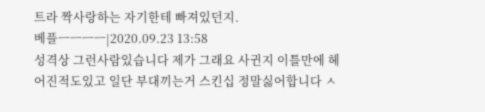트라 짝사랑하는 자기한테 빠져있던지.
베플ㅡㅡㅡㅡ|2020.09.23 13:58
성격상 그런사람있습니다 제가 그래요 사귄지 이틀만에 헤어진적도있고 일단 부대끼는거 스킨십 정말싫어합니다 ㅅ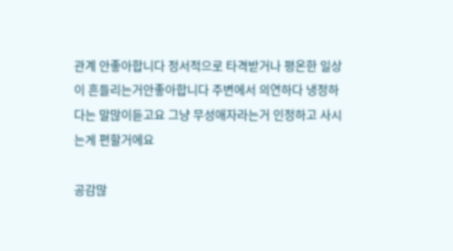관계 안좋아합니다 정서적으로 타격받거나 평온한 일상이 흔들리는거안좋아합니다 주변에서 의연하다 냉정하다는 말많이듣고요 그냥 무성애자라는거 인정하고 사시는게 편할거에요

공감많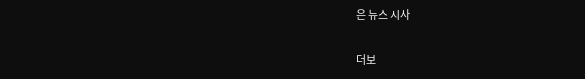은 뉴스 시사

더보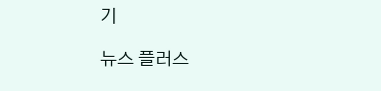기

뉴스 플러스